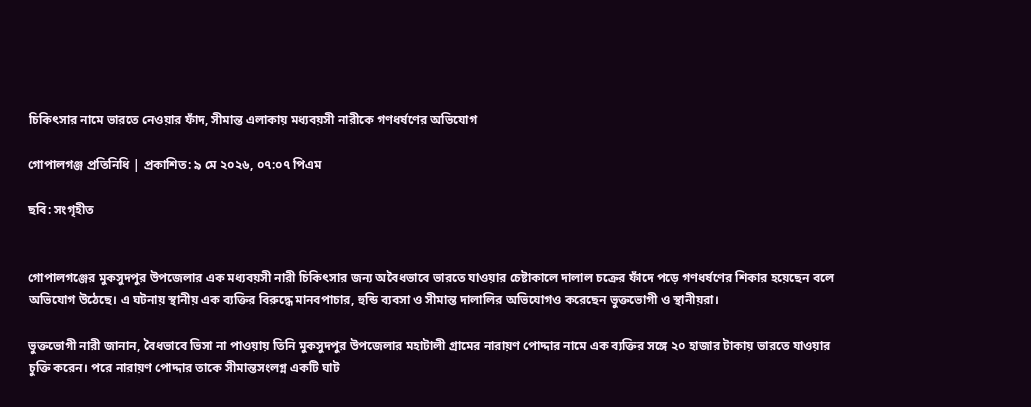চিকিৎসার নামে ভারতে নেওয়ার ফাঁদ, সীমান্ত এলাকায় মধ্যবয়সী নারীকে গণধর্ষণের অভিযোগ

গোপালগঞ্জ প্রতিনিধি | প্রকাশিত: ৯ মে ২০২৬, ০৭:০৭ পিএম

ছবি: সংগৃহীত


গোপালগঞ্জের মুকসুদপুর উপজেলার এক মধ্যবয়সী নারী চিকিৎসার জন্য অবৈধভাবে ভারতে যাওয়ার চেষ্টাকালে দালাল চক্রের ফাঁদে পড়ে গণধর্ষণের শিকার হয়েছেন বলে অভিযোগ উঠেছে। এ ঘটনায় স্থানীয় এক ব্যক্তির বিরুদ্ধে মানবপাচার, হুন্ডি ব্যবসা ও সীমান্ত দালালির অভিযোগও করেছেন ভুক্তভোগী ও স্থানীয়রা।

ভুক্তভোগী নারী জানান, বৈধভাবে ভিসা না পাওয়ায় তিনি মুকসুদপুর উপজেলার মহাটালী গ্রামের নারায়ণ পোদ্দার নামে এক ব্যক্তির সঙ্গে ২০ হাজার টাকায় ভারতে যাওয়ার চুক্তি করেন। পরে নারায়ণ পোদ্দার তাকে সীমান্তসংলগ্ন একটি ঘাট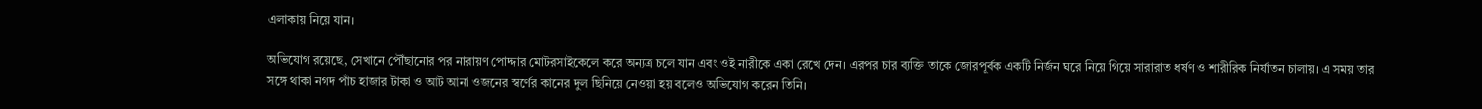এলাকায় নিয়ে যান।

অভিযোগ রয়েছে, সেখানে পৌঁছানোর পর নারায়ণ পোদ্দার মোটরসাইকেলে করে অন্যত্র চলে যান এবং ওই নারীকে একা রেখে দেন। এরপর চার ব্যক্তি তাকে জোরপূর্বক একটি নির্জন ঘরে নিয়ে গিয়ে সারারাত ধর্ষণ ও শারীরিক নির্যাতন চালায়। এ সময় তার সঙ্গে থাকা নগদ পাঁচ হাজার টাকা ও আট আনা ওজনের স্বর্ণের কানের দুল ছিনিয়ে নেওয়া হয় বলেও অভিযোগ করেন তিনি।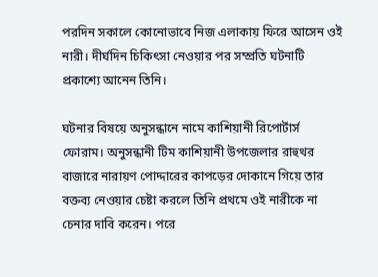পরদিন সকালে কোনোভাবে নিজ এলাকায় ফিরে আসেন ওই নারী। দীর্ঘদিন চিকিৎসা নেওয়ার পর সম্প্রতি ঘটনাটি প্রকাশ্যে আনেন তিনি।

ঘটনার বিষয়ে অনুসন্ধানে নামে কাশিয়ানী রিপোর্টার্স ফোরাম। অনুসন্ধানী টিম কাশিয়ানী উপজেলার রাহুথর বাজারে নারায়ণ পোদ্দারের কাপড়ের দোকানে গিয়ে তার বক্তব্য নেওয়ার চেষ্টা করলে তিনি প্রথমে ওই নারীকে না চেনার দাবি করেন। পরে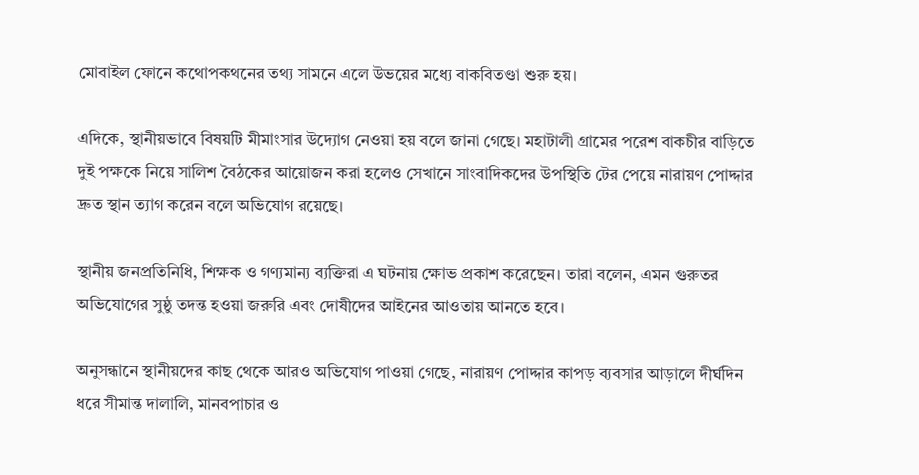মোবাইল ফোনে কথোপকথনের তথ্য সামনে এলে উভয়ের মধ্যে বাকবিতণ্ডা শুরু হয়।

এদিকে, স্থানীয়ভাবে বিষয়টি মীমাংসার উদ্যোগ নেওয়া হয় বলে জানা গেছে। মহাটালী গ্রামের পরেশ বাকচীর বাড়িতে দুই পক্ষকে নিয়ে সালিশ বৈঠকের আয়োজন করা হলেও সেখানে সাংবাদিকদের উপস্থিতি টের পেয়ে নারায়ণ পোদ্দার দ্রুত স্থান ত্যাগ করেন বলে অভিযোগ রয়েছে।

স্থানীয় জনপ্রতিনিধি, শিক্ষক ও গণ্যমান্য ব্যক্তিরা এ ঘটনায় ক্ষোভ প্রকাশ করেছেন। তারা বলেন, এমন গুরুতর অভিযোগের সুষ্ঠু তদন্ত হওয়া জরুরি এবং দোষীদের আইনের আওতায় আনতে হবে।

অনুসন্ধানে স্থানীয়দের কাছ থেকে আরও অভিযোগ পাওয়া গেছে, নারায়ণ পোদ্দার কাপড় ব্যবসার আড়ালে দীর্ঘদিন ধরে সীমান্ত দালালি, মানবপাচার ও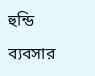হুন্ডি ব্যবসার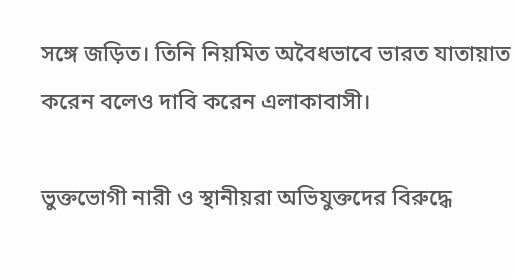সঙ্গে জড়িত। তিনি নিয়মিত অবৈধভাবে ভারত যাতায়াত করেন বলেও দাবি করেন এলাকাবাসী।

ভুক্তভোগী নারী ও স্থানীয়রা অভিযুক্তদের বিরুদ্ধে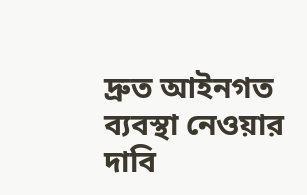দ্রুত আইনগত ব্যবস্থা নেওয়ার দাবি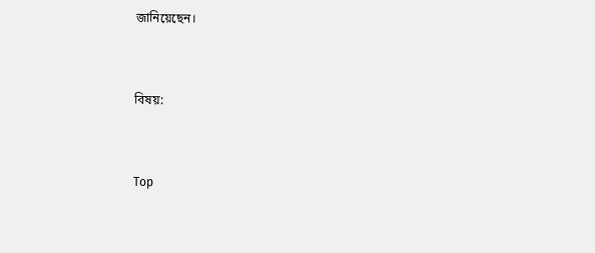জানিয়েছেন।



বিষয়:



Top